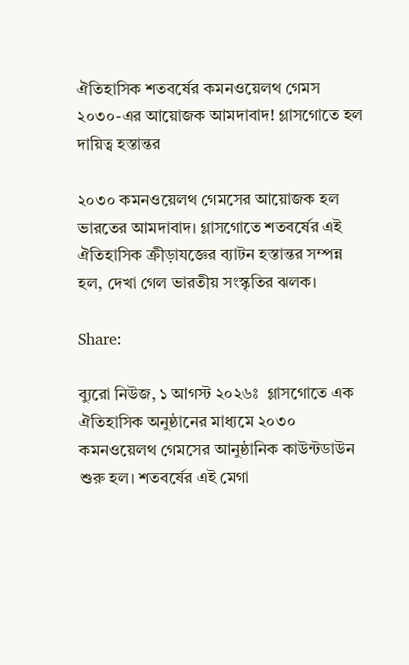ঐতিহাসিক শতবর্ষের কমনওয়েলথ গেমস ২০৩০-এর আয়োজক আমদাবাদ! গ্লাসগোতে হল দায়িত্ব হস্তান্তর

২০৩০ কমনওয়েলথ গেমসের আয়োজক হল ভারতের আমদাবাদ। গ্লাসগোতে শতবর্ষের এই ঐতিহাসিক ক্রীড়াযজ্ঞের ব্যাটন হস্তান্তর সম্পন্ন হল, দেখা গেল ভারতীয় সংস্কৃতির ঝলক।

Share:

ব্যুরো নিউজ, ১ আগস্ট ২০২৬ঃ  গ্লাসগোতে এক ঐতিহাসিক অনুষ্ঠানের মাধ্যমে ২০৩০ কমনওয়েলথ গেমসের আনুষ্ঠানিক কাউন্টডাউন শুরু হল। শতবর্ষের এই মেগা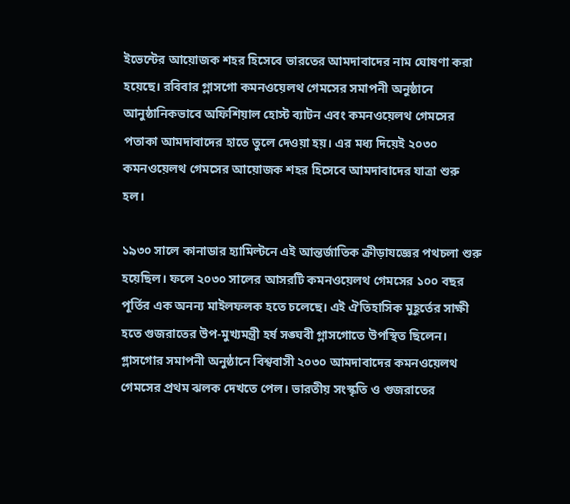ইভেন্টের আয়োজক শহর হিসেবে ভারতের আমদাবাদের নাম ঘোষণা করা হয়েছে। রবিবার গ্লাসগো কমনওয়েলথ গেমসের সমাপনী অনুষ্ঠানে আনুষ্ঠানিকভাবে অফিশিয়াল হোস্ট ব্যাটন এবং কমনওয়েলথ গেমসের পতাকা আমদাবাদের হাতে তুলে দেওয়া হয়। এর মধ্য দিয়েই ২০৩০ কমনওয়েলথ গেমসের আয়োজক শহর হিসেবে আমদাবাদের যাত্রা শুরু হল।

১৯৩০ সালে কানাডার হ্যামিল্টনে এই আন্তর্জাতিক ক্রীড়াযজ্ঞের পথচলা শুরু হয়েছিল। ফলে ২০৩০ সালের আসরটি কমনওয়েলথ গেমসের ১০০ বছর পূর্তির এক অনন্য মাইলফলক হতে চলেছে। এই ঐতিহাসিক মুহূর্তের সাক্ষী হতে গুজরাতের উপ-মুখ্যমন্ত্রী হর্ষ সঙ্ঘবী গ্লাসগোতে উপস্থিত ছিলেন। গ্লাসগোর সমাপনী অনুষ্ঠানে বিশ্ববাসী ২০৩০ আমদাবাদের কমনওয়েলথ গেমসের প্রথম ঝলক দেখতে পেল। ভারতীয় সংস্কৃতি ও গুজরাতের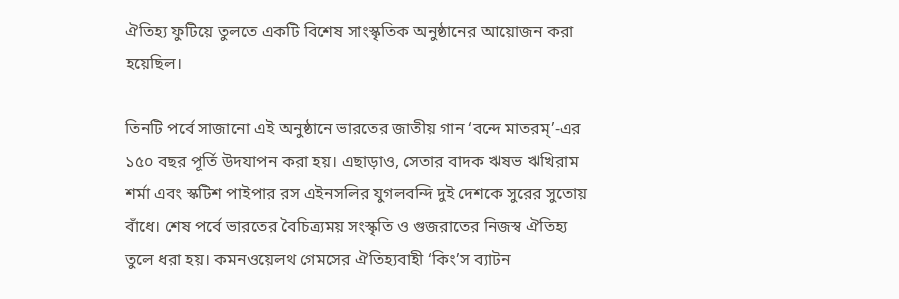ঐতিহ্য ফুটিয়ে তুলতে একটি বিশেষ সাংস্কৃতিক অনুষ্ঠানের আয়োজন করা হয়েছিল।

তিনটি পর্বে সাজানো এই অনুষ্ঠানে ভারতের জাতীয় গান ‘বন্দে মাতরম্’-এর ১৫০ বছর পূর্তি উদযাপন করা হয়। এছাড়াও, সেতার বাদক ঋষভ ঋখিরাম শর্মা এবং স্কটিশ পাইপার রস এইনসলির যুগলবন্দি দুই দেশকে সুরের সুতোয় বাঁধে। শেষ পর্বে ভারতের বৈচিত্র্যময় সংস্কৃতি ও গুজরাতের নিজস্ব ঐতিহ্য তুলে ধরা হয়। কমনওয়েলথ গেমসের ঐতিহ্যবাহী ‘কিং’স ব্যাটন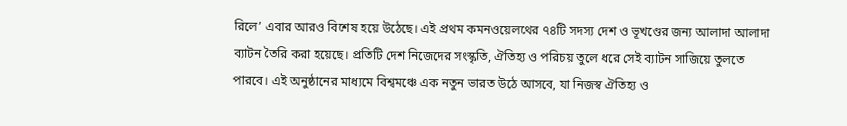রিলে’ এবার আরও বিশেষ হয়ে উঠেছে। এই প্রথম কমনওয়েলথের ৭৪টি সদস্য দেশ ও ভূখণ্ডের জন্য আলাদা আলাদা ব্যাটন তৈরি করা হয়েছে। প্রতিটি দেশ নিজেদের সংস্কৃতি, ঐতিহ্য ও পরিচয় তুলে ধরে সেই ব্যাটন সাজিয়ে তুলতে পারবে। এই অনুষ্ঠানের মাধ্যমে বিশ্বমঞ্চে এক নতুন ভারত উঠে আসবে, যা নিজস্ব ঐতিহ্য ও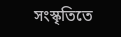সংস্কৃতিতে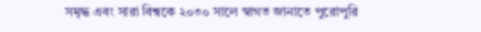সমৃদ্ধ এবং সারা বিশ্বকে ২০৩০ সালে স্বাগত জানাতে পুরোপুরি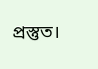প্রস্তুত।